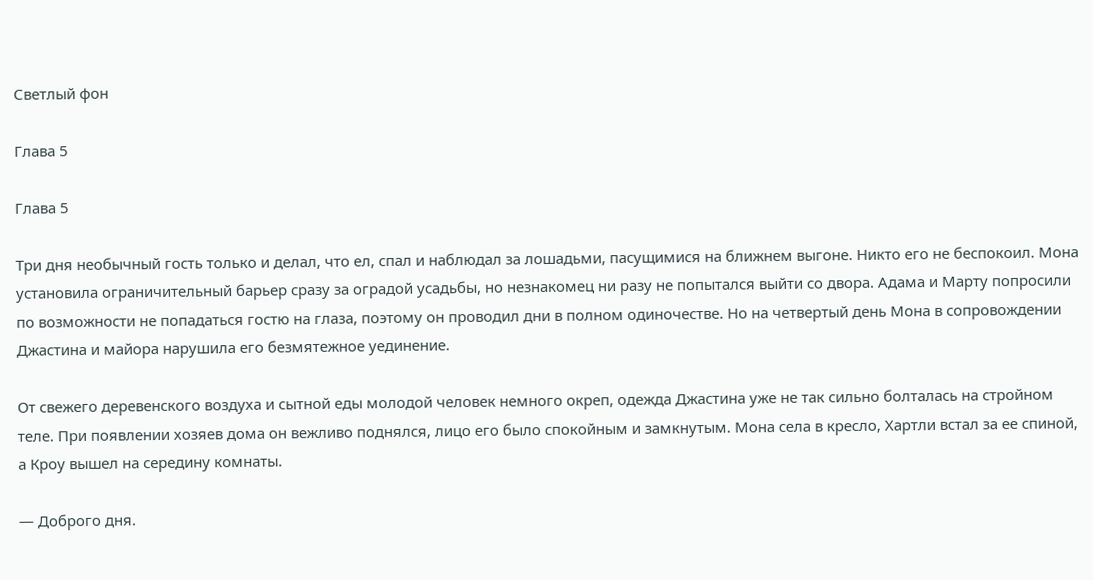Светлый фон

Глава 5

Глава 5

Три дня необычный гость только и делал, что ел, спал и наблюдал за лошадьми, пасущимися на ближнем выгоне. Никто его не беспокоил. Мона установила ограничительный барьер сразу за оградой усадьбы, но незнакомец ни разу не попытался выйти со двора. Адама и Марту попросили по возможности не попадаться гостю на глаза, поэтому он проводил дни в полном одиночестве. Но на четвертый день Мона в сопровождении Джастина и майора нарушила его безмятежное уединение.

От свежего деревенского воздуха и сытной еды молодой человек немного окреп, одежда Джастина уже не так сильно болталась на стройном теле. При появлении хозяев дома он вежливо поднялся, лицо его было спокойным и замкнутым. Мона села в кресло, Хартли встал за ее спиной, а Кроу вышел на середину комнаты.

— Доброго дня.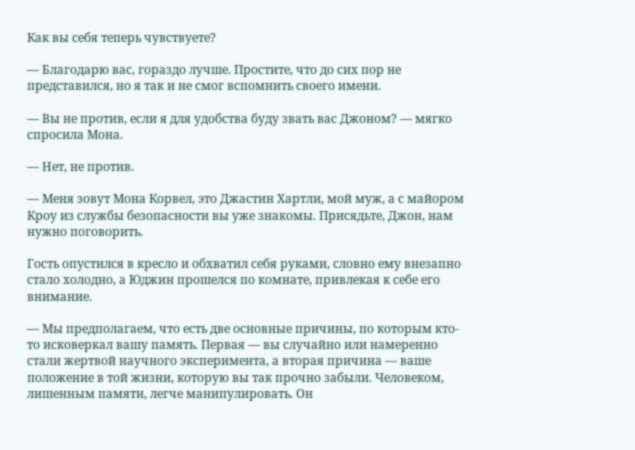Как вы себя теперь чувствуете?

— Благодарю вас, гораздо лучше. Простите, что до сих пор не представился, но я так и не смог вспомнить своего имени.

— Вы не против, если я для удобства буду звать вас Джоном? — мягко спросила Мона.

— Нет, не против.

— Меня зовут Мона Корвел, это Джастин Хартли, мой муж, а с майором Кроу из службы безопасности вы уже знакомы. Присядьте, Джон, нам нужно поговорить.

Гость опустился в кресло и обхватил себя руками, словно ему внезапно стало холодно, а Юджин прошелся по комнате, привлекая к себе его внимание.

— Мы предполагаем, что есть две основные причины, по которым кто-то исковеркал вашу память. Первая — вы случайно или намеренно стали жертвой научного эксперимента, а вторая причина — ваше положение в той жизни, которую вы так прочно забыли. Человеком, лишенным памяти, легче манипулировать. Он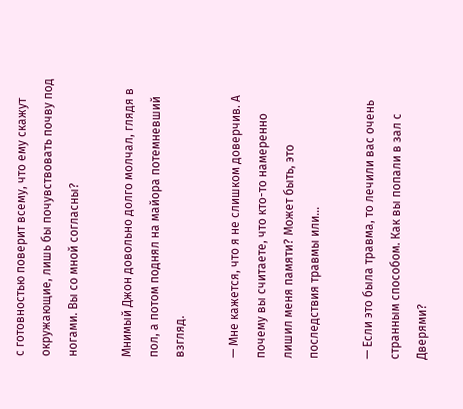с готовностью поверит всему, что ему скажут окружающие, лишь бы почувствовать почву под ногами. Вы со мной согласны?

Мнимый Джон довольно долго молчал, глядя в пол, а потом поднял на майора потемневший взгляд.

— Мне кажется, что я не слишком доверчив. А почему вы считаете, что кто-то намеренно лишил меня памяти? Может быть, это последствия травмы или…

— Если это была травма, то лечили вас очень странным способом. Как вы попали в зал с Дверями?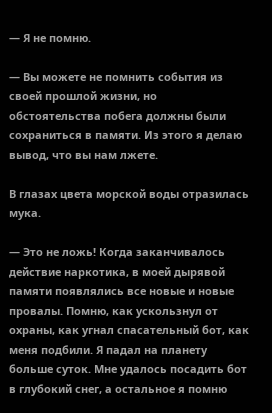— Я не помню.

— Вы можете не помнить события из своей прошлой жизни, но обстоятельства побега должны были сохраниться в памяти. Из этого я делаю вывод, что вы нам лжете.

В глазах цвета морской воды отразилась мука.

— Это не ложь! Когда заканчивалось действие наркотика, в моей дырявой памяти появлялись все новые и новые провалы. Помню, как ускользнул от охраны, как угнал спасательный бот, как меня подбили. Я падал на планету больше суток. Мне удалось посадить бот в глубокий снег, а остальное я помню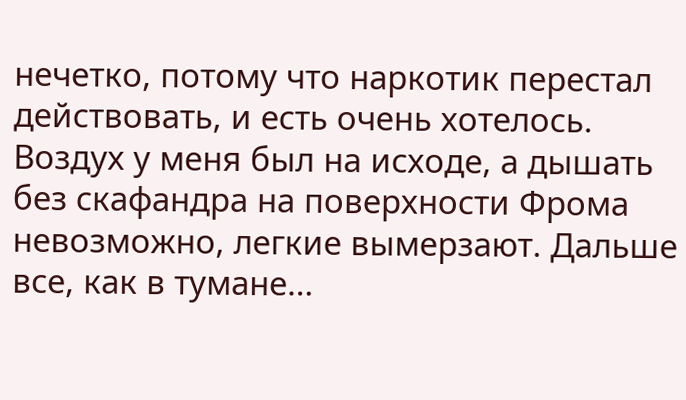нечетко, потому что наркотик перестал действовать, и есть очень хотелось. Воздух у меня был на исходе, а дышать без скафандра на поверхности Фрома невозможно, легкие вымерзают. Дальше все, как в тумане…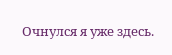Очнулся я уже здесь.